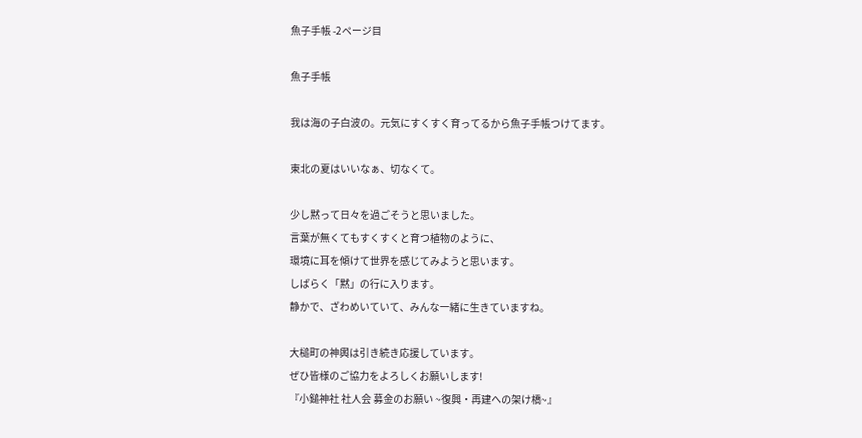魚子手帳 -2ページ目

魚子手帳

我は海の子白波の。元気にすくすく育ってるから魚子手帳つけてます。

東北の夏はいいなぁ、切なくて。

少し黙って日々を過ごそうと思いました。
言葉が無くてもすくすくと育つ植物のように、
環境に耳を傾けて世界を感じてみようと思います。
しばらく「黙」の行に入ります。
静かで、ざわめいていて、みんな一緒に生きていますね。

大槌町の神輿は引き続き応援しています。
ぜひ皆様のご協力をよろしくお願いします!
『小鎚神社 社人会 募金のお願い ~復興・再建への架け橋~』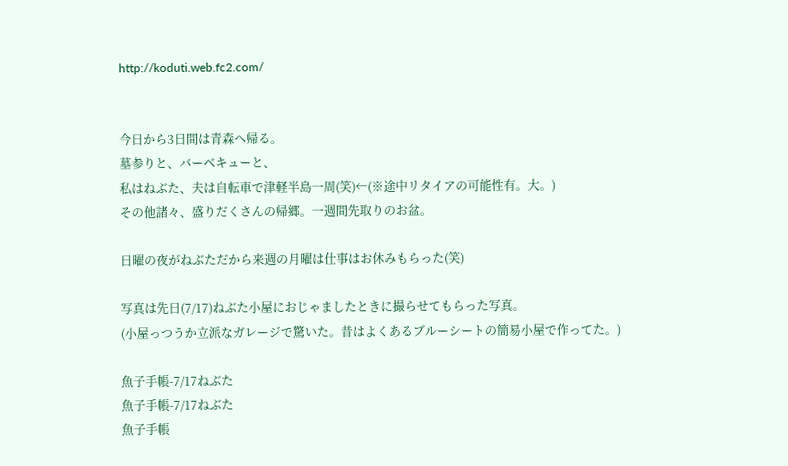http://koduti.web.fc2.com/


今日から3日間は青森へ帰る。
墓参りと、バーベキューと、
私はねぶた、夫は自転車で津軽半島一周(笑)←(※途中リタイアの可能性有。大。)
その他諸々、盛りだくさんの帰郷。一週間先取りのお盆。

日曜の夜がねぶただから来週の月曜は仕事はお休みもらった(笑)

写真は先日(7/17)ねぶた小屋におじゃましたときに撮らせてもらった写真。
(小屋っつうか立派なガレージで驚いた。昔はよくあるブルーシートの簡易小屋で作ってた。)

魚子手帳-7/17ねぶた
魚子手帳-7/17ねぶた
魚子手帳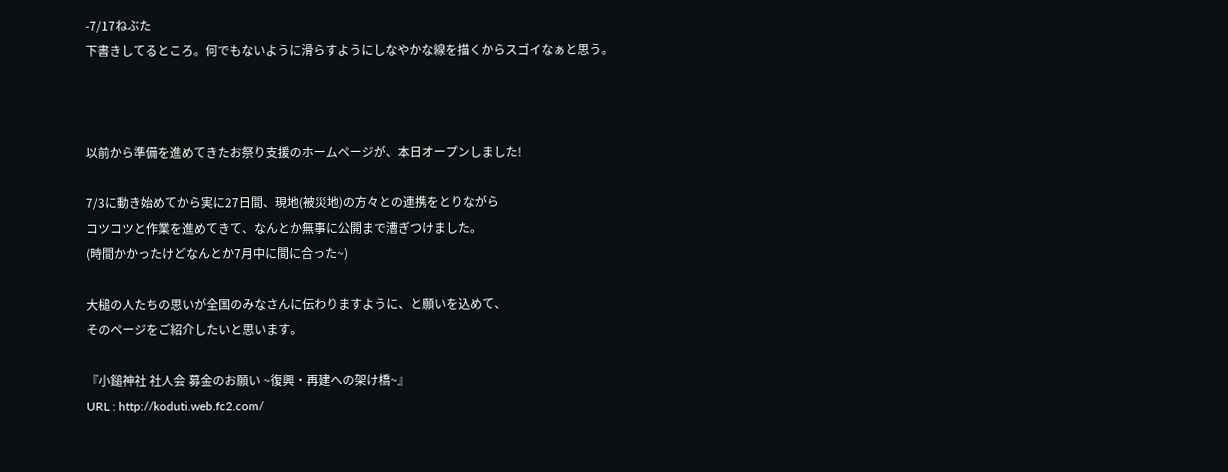-7/17ねぶた
下書きしてるところ。何でもないように滑らすようにしなやかな線を描くからスゴイなぁと思う。



以前から準備を進めてきたお祭り支援のホームページが、本日オープンしました!

7/3に動き始めてから実に27日間、現地(被災地)の方々との連携をとりながら
コツコツと作業を進めてきて、なんとか無事に公開まで漕ぎつけました。
(時間かかったけどなんとか7月中に間に合った~)

大槌の人たちの思いが全国のみなさんに伝わりますように、と願いを込めて、
そのページをご紹介したいと思います。

『小鎚神社 社人会 募金のお願い ~復興・再建への架け橋~』
URL : http://koduti.web.fc2.com/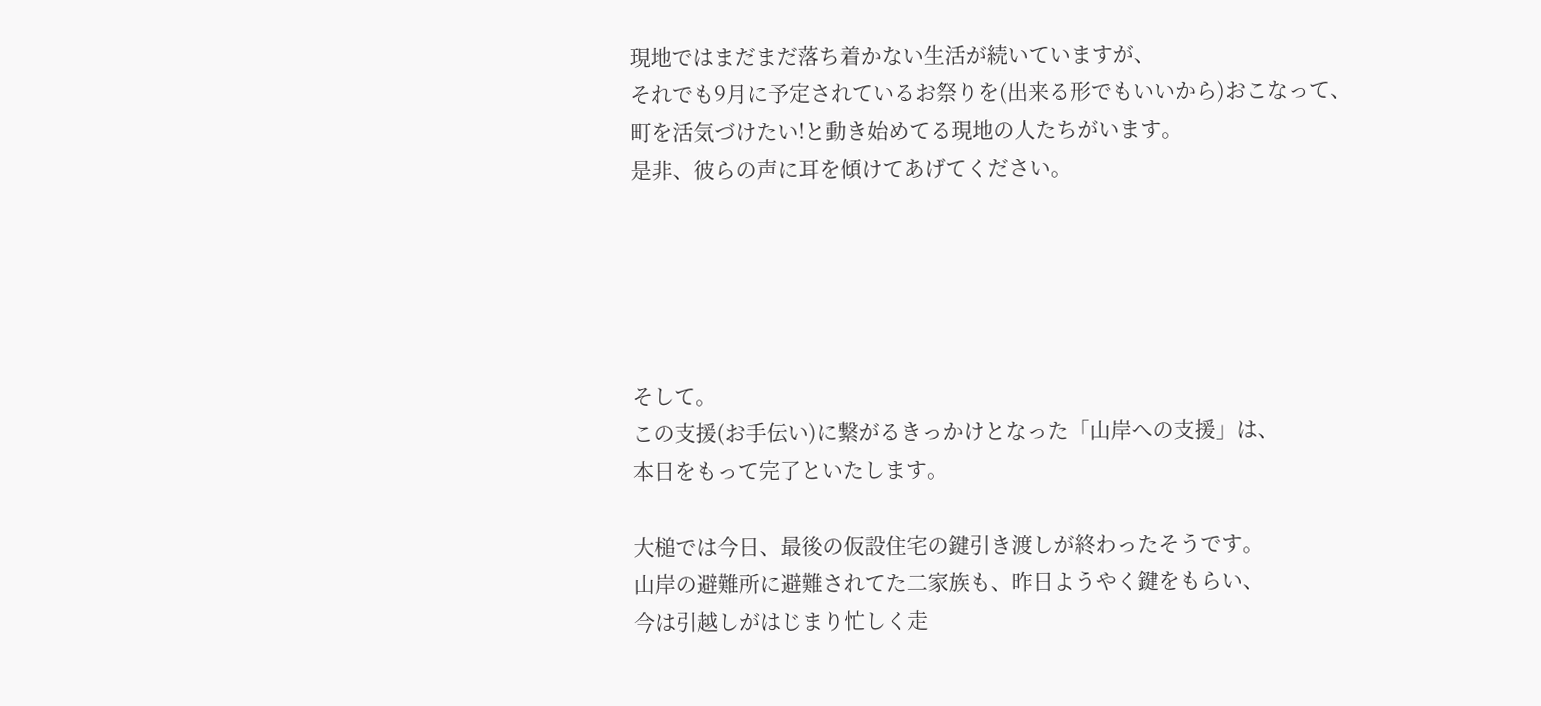現地ではまだまだ落ち着かない生活が続いていますが、
それでも9月に予定されているお祭りを(出来る形でもいいから)おこなって、
町を活気づけたい!と動き始めてる現地の人たちがいます。
是非、彼らの声に耳を傾けてあげてください。





そして。
この支援(お手伝い)に繋がるきっかけとなった「山岸への支援」は、
本日をもって完了といたします。

大槌では今日、最後の仮設住宅の鍵引き渡しが終わったそうです。
山岸の避難所に避難されてた二家族も、昨日ようやく鍵をもらい、
今は引越しがはじまり忙しく走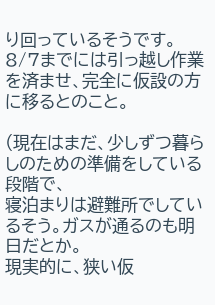り回っているそうです。
8/7までには引っ越し作業を済ませ、完全に仮設の方に移るとのこと。

(現在はまだ、少しずつ暮らしのための準備をしている段階で、
寝泊まりは避難所でしているそう。ガスが通るのも明日だとか。
現実的に、狭い仮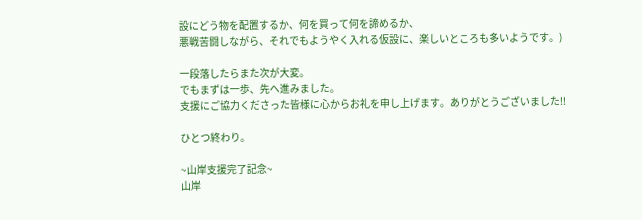設にどう物を配置するか、何を買って何を諦めるか、
悪戦苦闘しながら、それでもようやく入れる仮設に、楽しいところも多いようです。)

一段落したらまた次が大変。
でもまずは一歩、先へ進みました。
支援にご協力くださった皆様に心からお礼を申し上げます。ありがとうございました!!

ひとつ終わり。

~山岸支援完了記念~
山岸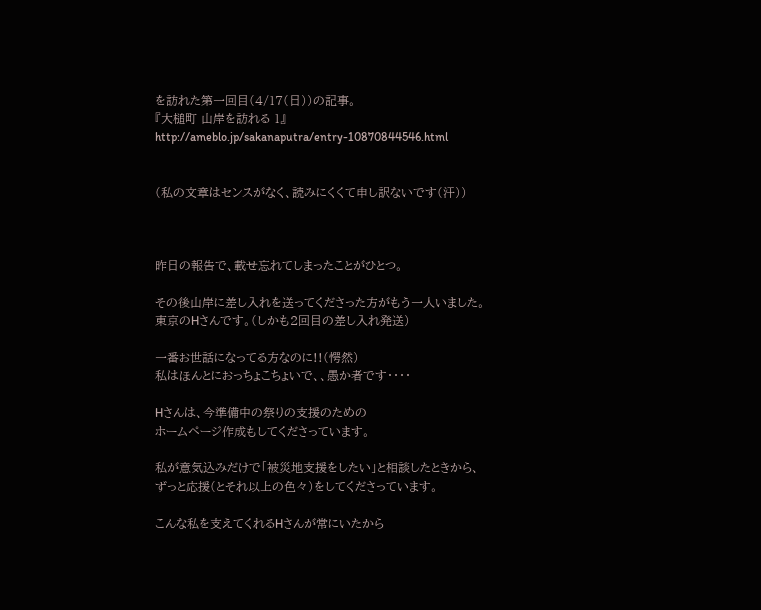を訪れた第一回目(4/17(日))の記事。
『大槌町 山岸を訪れる 1』
http://ameblo.jp/sakanaputra/entry-10870844546.html


(私の文章はセンスがなく、読みにくくて申し訳ないです(汗))



昨日の報告で、載せ忘れてしまったことがひとつ。

その後山岸に差し入れを送ってくださった方がもう一人いました。
東京のHさんです。(しかも2回目の差し入れ発送)

一番お世話になってる方なのに!!(愕然)
私はほんとにおっちょこちょいで、、愚か者です・・・・

Hさんは、今準備中の祭りの支援のための
ホームページ作成もしてくださっています。

私が意気込みだけで「被災地支援をしたい」と相談したときから、
ずっと応援(とそれ以上の色々)をしてくださっています。

こんな私を支えてくれるHさんが常にいたから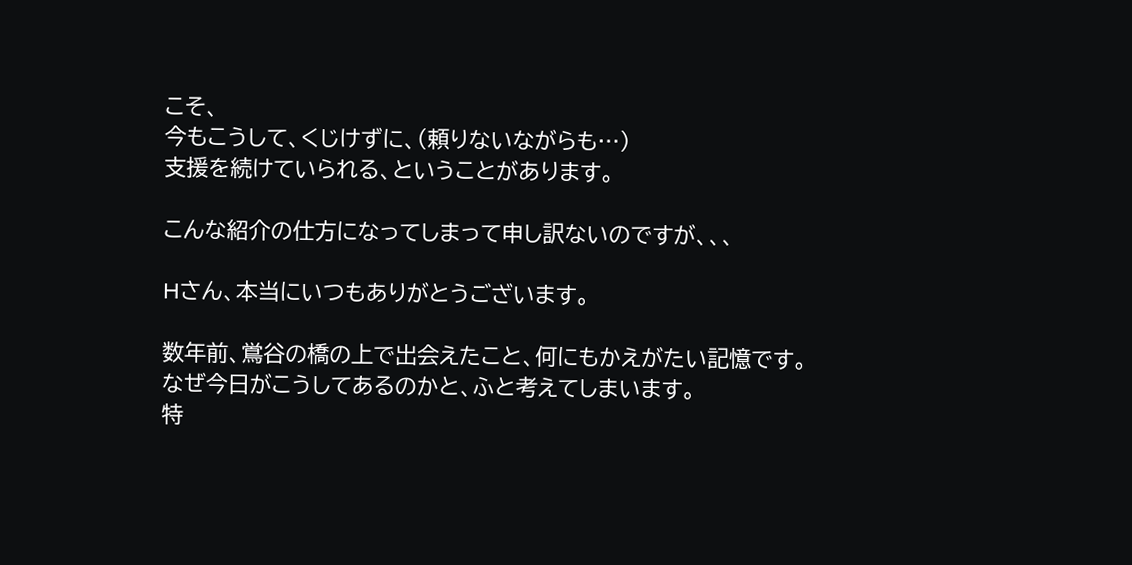こそ、
今もこうして、くじけずに、(頼りないながらも…)
支援を続けていられる、ということがあります。

こんな紹介の仕方になってしまって申し訳ないのですが、、、

Hさん、本当にいつもありがとうございます。

数年前、鴬谷の橋の上で出会えたこと、何にもかえがたい記憶です。
なぜ今日がこうしてあるのかと、ふと考えてしまいます。
特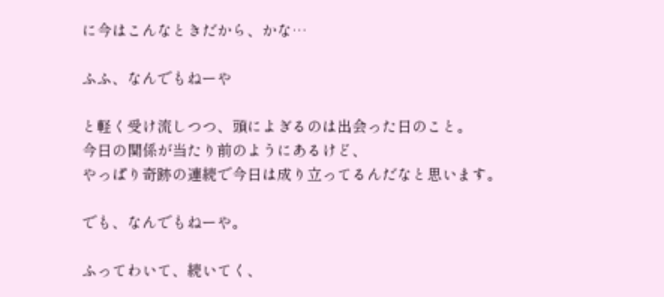に今はこんなときだから、かな…

ふふ、なんでもねーや

と軽く受け流しつつ、頭によぎるのは出会った日のこと。
今日の関係が当たり前のようにあるけど、
やっぱり奇跡の連続で今日は成り立ってるんだなと思います。

でも、なんでもねーや。

ふってわいて、続いてく、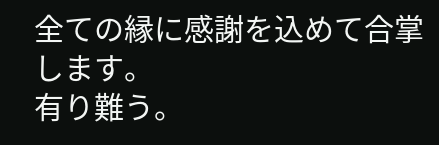全ての縁に感謝を込めて合掌します。
有り難う。